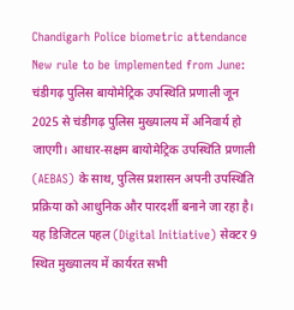Chandigarh Police biometric attendance New rule to be implemented from June: चंडीगढ़ पुलिस बायोमेट्रिक उपस्थिति प्रणाली जून 2025 से चंडीगढ़ पुलिस मुख्यालय में अनिवार्य हो जाएगी। आधार-सक्षम बायोमेट्रिक उपस्थिति प्रणाली (AEBAS) के साथ, पुलिस प्रशासन अपनी उपस्थिति प्रक्रिया को आधुनिक और पारदर्शी बनाने जा रहा है। यह डिजिटल पहल (Digital Initiative) सेक्टर 9 स्थित मुख्यालय में कार्यरत सभी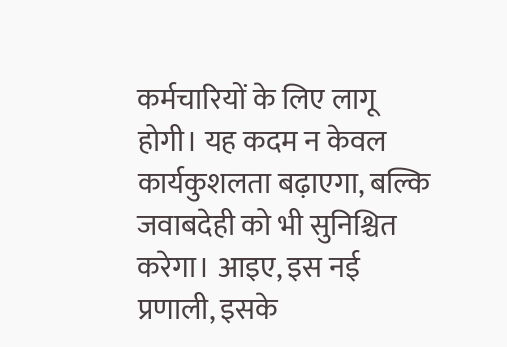कर्मचारियों के लिए लागू होगी। यह कदम न केवल कार्यकुशलता बढ़ाएगा, बल्कि जवाबदेही को भी सुनिश्चित करेगा। आइए, इस नई प्रणाली, इसके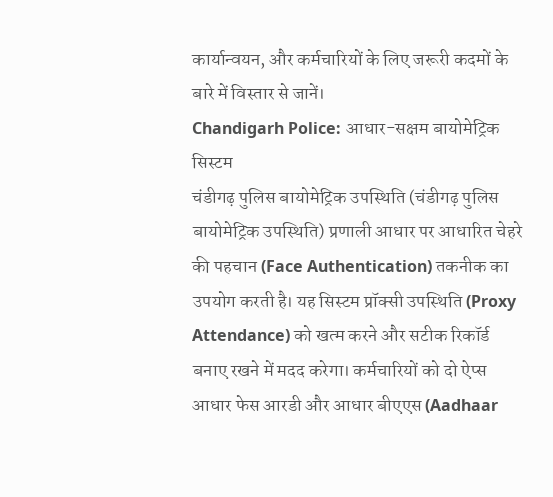कार्यान्वयन, और कर्मचारियों के लिए जरूरी कदमों के बारे में विस्तार से जानें।
Chandigarh Police: आधार-सक्षम बायोमेट्रिक सिस्टम
चंडीगढ़ पुलिस बायोमेट्रिक उपस्थिति (चंडीगढ़ पुलिस बायोमेट्रिक उपस्थिति) प्रणाली आधार पर आधारित चेहरे की पहचान (Face Authentication) तकनीक का उपयोग करती है। यह सिस्टम प्रॉक्सी उपस्थिति (Proxy Attendance) को खत्म करने और सटीक रिकॉर्ड बनाए रखने में मदद करेगा। कर्मचारियों को दो ऐप्स आधार फेस आरडी और आधार बीएएस (Aadhaar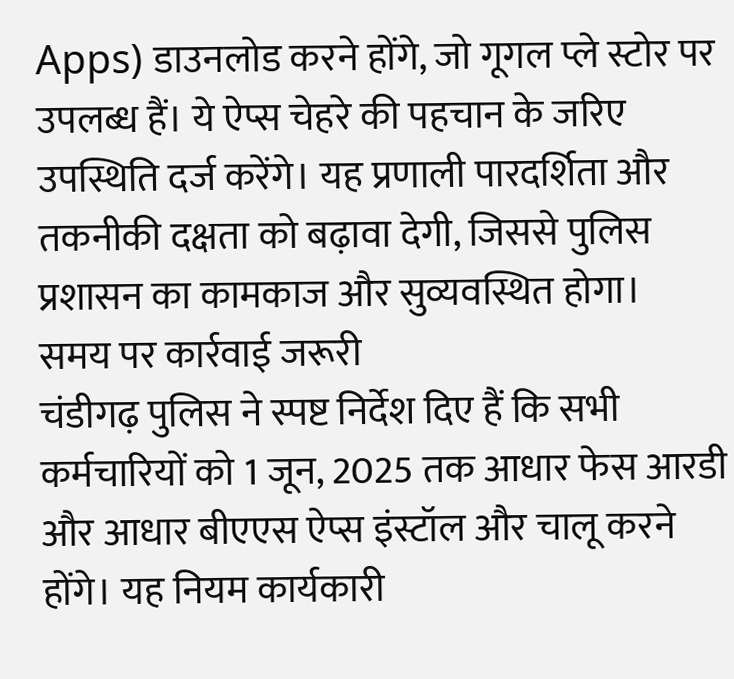Apps) डाउनलोड करने होंगे, जो गूगल प्ले स्टोर पर उपलब्ध हैं। ये ऐप्स चेहरे की पहचान के जरिए उपस्थिति दर्ज करेंगे। यह प्रणाली पारदर्शिता और तकनीकी दक्षता को बढ़ावा देगी, जिससे पुलिस प्रशासन का कामकाज और सुव्यवस्थित होगा।
समय पर कार्रवाई जरूरी
चंडीगढ़ पुलिस ने स्पष्ट निर्देश दिए हैं कि सभी कर्मचारियों को 1 जून, 2025 तक आधार फेस आरडी और आधार बीएएस ऐप्स इंस्टॉल और चालू करने होंगे। यह नियम कार्यकारी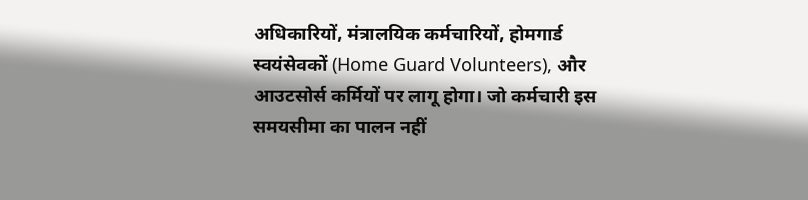अधिकारियों, मंत्रालयिक कर्मचारियों, होमगार्ड स्वयंसेवकों (Home Guard Volunteers), और आउटसोर्स कर्मियों पर लागू होगा। जो कर्मचारी इस समयसीमा का पालन नहीं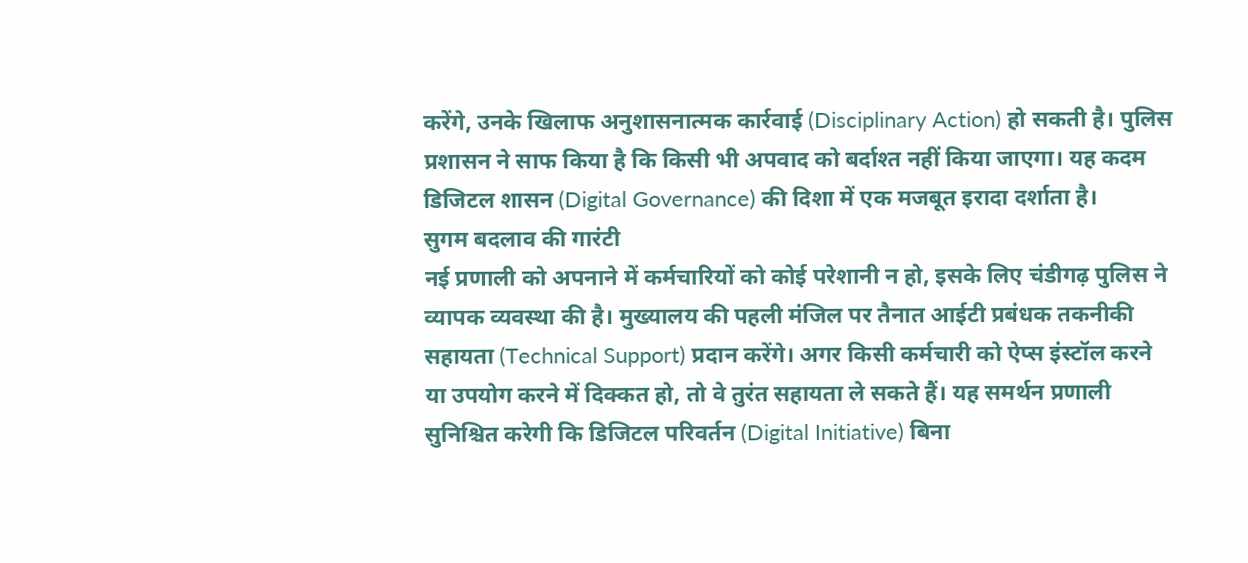करेंगे, उनके खिलाफ अनुशासनात्मक कार्रवाई (Disciplinary Action) हो सकती है। पुलिस प्रशासन ने साफ किया है कि किसी भी अपवाद को बर्दाश्त नहीं किया जाएगा। यह कदम डिजिटल शासन (Digital Governance) की दिशा में एक मजबूत इरादा दर्शाता है।
सुगम बदलाव की गारंटी
नई प्रणाली को अपनाने में कर्मचारियों को कोई परेशानी न हो, इसके लिए चंडीगढ़ पुलिस ने व्यापक व्यवस्था की है। मुख्यालय की पहली मंजिल पर तैनात आईटी प्रबंधक तकनीकी सहायता (Technical Support) प्रदान करेंगे। अगर किसी कर्मचारी को ऐप्स इंस्टॉल करने या उपयोग करने में दिक्कत हो, तो वे तुरंत सहायता ले सकते हैं। यह समर्थन प्रणाली सुनिश्चित करेगी कि डिजिटल परिवर्तन (Digital Initiative) बिना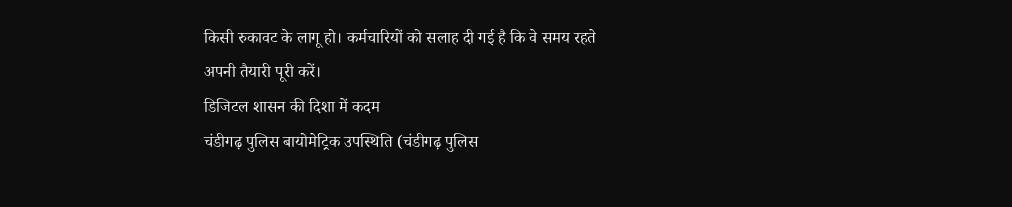किसी रुकावट के लागू हो। कर्मचारियों को सलाह दी गई है कि वे समय रहते अपनी तैयारी पूरी करें।
डिजिटल शासन की दिशा में कदम
चंडीगढ़ पुलिस बायोमेट्रिक उपस्थिति (चंडीगढ़ पुलिस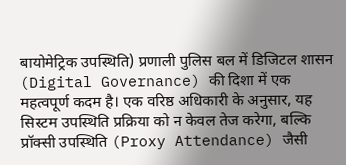बायोमेट्रिक उपस्थिति) प्रणाली पुलिस बल में डिजिटल शासन (Digital Governance) की दिशा में एक महत्वपूर्ण कदम है। एक वरिष्ठ अधिकारी के अनुसार, यह सिस्टम उपस्थिति प्रक्रिया को न केवल तेज करेगा, बल्कि प्रॉक्सी उपस्थिति (Proxy Attendance) जैसी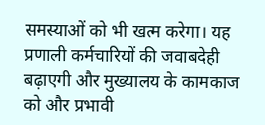समस्याओं को भी खत्म करेगा। यह प्रणाली कर्मचारियों की जवाबदेही बढ़ाएगी और मुख्यालय के कामकाज को और प्रभावी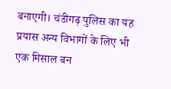बनाएगी। चंडीगढ़ पुलिस का यह प्रयास अन्य विभागों के लिए भी एक मिसाल बन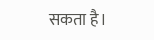सकता है।